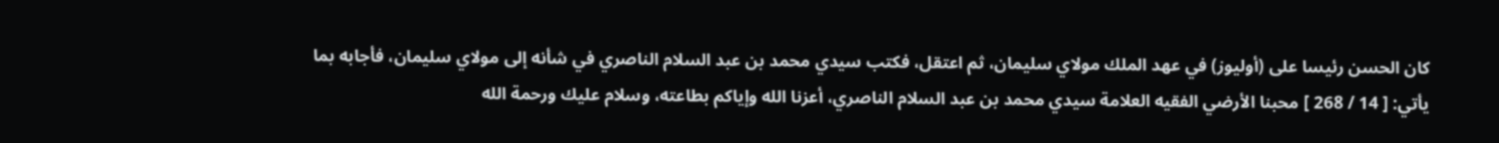كان الحسن رئيسا على (أوليوز) في عهد الملك مولاي سليمان، ثم اعتقل، فكتب سيدي محمد بن عبد السلام الناصري في شأنه إلى مولاي سليمان، فأجابه بما يأتي: [ 14 / 268 ] محبنا الأرضي الفقيه العلامة سيدي محمد بن عبد السلام الناصري، أعزنا الله وإياكم بطاعته، وسلام عليك ورحمة الله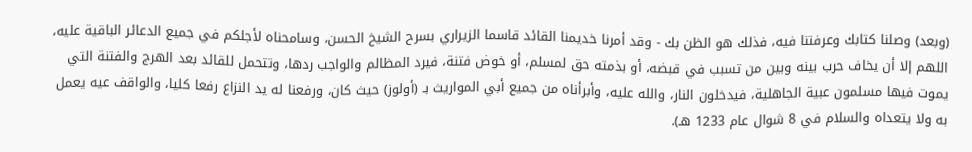(وبعد) وصلنا كتابك وعرفتنا فيه، فذلك هو الظن بك - وقد أمرنا خديمنا القائد قاسما الزيراري بسرح الشيخ الحسن، وسامحناه لأجلكم في جميع الدعائر الباقية عليه، اللهم إلا أن يخاف حرب بينه وبين من تسبب في قبضه، أو بذمته حق لمسلم، أو خوض فتنة، فيرد المظالم والواجب ردها، وتتحمل للقائد بعد الهرج والفتنة التي يموت فيها مسلمون عبية الجاهلية، فيدخلون النار، والله عليه، وأبرأناه من جميع أبي المواريث بـ (أولوز) حيث كان، ورفعنا له يد النزاع رفعا كليا، والواقف عيه يعمل به ولا يتعداه والسلام في 8 شوال عام 1233 هـ).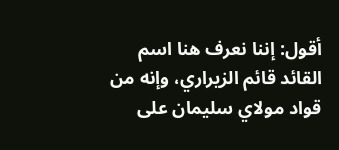أقول: إننا نعرف هنا اسم القائد قائم الزيراري، وإنه من قواد مولاي سليمان على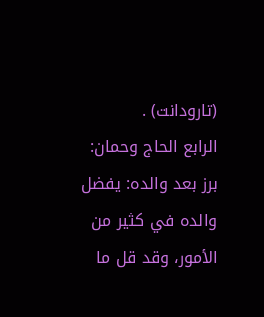(تارودانت) .
الرابع الحاج وحمان:
برز بعد والده: يفضل والده في كثير من الأمور، وقد قل ما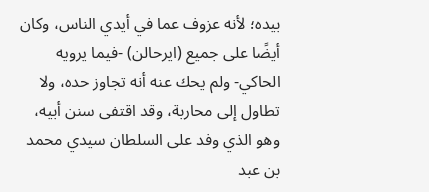بيده؛ لأنه عزوف عما في أيدي الناس، وكان أيضًا على جميع (ايرحالن) -فيما يرويه الحاكي- ولم يحك عنه أنه تجاوز حده، ولا تطاول إلى محاربة، وقد اقتفى سنن أبيه، وهو الذي وفد على السلطان سيدي محمد بن عبد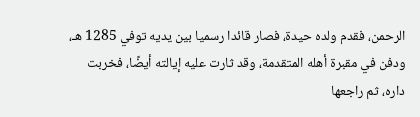الرحمن، فقدم ولده حيدة، فصار قائدا رسميا بين يديه توفي 1285 هـ، ودفن في مقبرة أهله المتقدمة، وقد ثارت عليه إيالته أيضًا، فخربت داره، ثم راجعها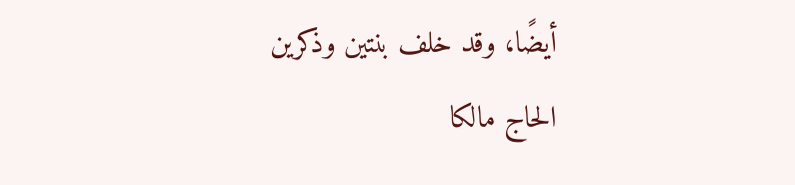أيضًا، وقد خلف بنتين وذكرين الحاج مالكا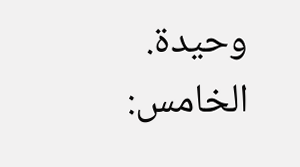وحيدة.
الخامس: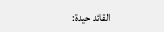القائد حيدة: